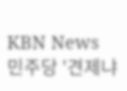KBN News
민주당 '견제냐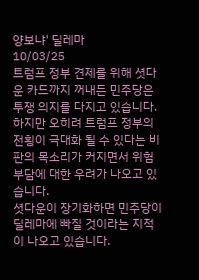양보냐' 딜레마
10/03/25
트럼프 정부 견제를 위해 셧다운 카드까지 꺼내든 민주당은 투쟁 의지를 다지고 있습니다.
하지만 오히려 트럼프 정부의 전횡이 극대화 될 수 있다는 비판의 목소리가 커지면서 위험 부담에 대한 우려가 나오고 있습니다.
셧다운이 장기화하면 민주당이 딜레마에 빠질 것이라는 지적이 나오고 있습니다.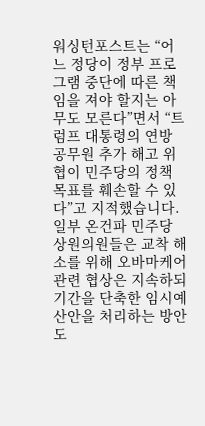워싱턴포스트는 “어느 정당이 정부 프로그램 중단에 따른 책임을 져야 할지는 아무도 모른다”면서 “트럼프 대통령의 연방 공무원 추가 해고 위협이 민주당의 정책 목표를 훼손할 수 있다”고 지적했습니다.
일부 온건파 민주당 상원의원들은 교착 해소를 위해 오바마케어 관련 협상은 지속하되 기간을 단축한 임시예산안을 처리하는 방안도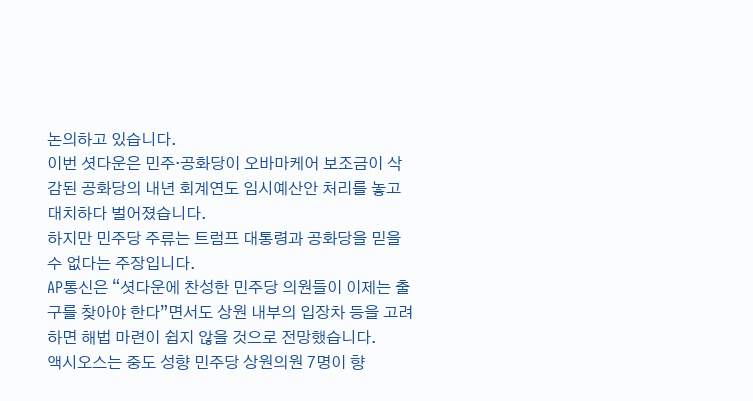논의하고 있습니다.
이번 셧다운은 민주·공화당이 오바마케어 보조금이 삭감된 공화당의 내년 회계연도 임시예산안 처리를 놓고 대치하다 벌어졌습니다.
하지만 민주당 주류는 트럼프 대통령과 공화당을 믿을 수 없다는 주장입니다.
AP통신은 “셧다운에 찬성한 민주당 의원들이 이제는 출구를 찾아야 한다”면서도 상원 내부의 입장차 등을 고려하면 해법 마련이 쉽지 않을 것으로 전망했습니다.
액시오스는 중도 성향 민주당 상원의원 7명이 향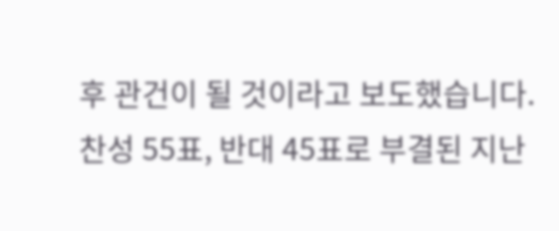후 관건이 될 것이라고 보도했습니다.
찬성 55표, 반대 45표로 부결된 지난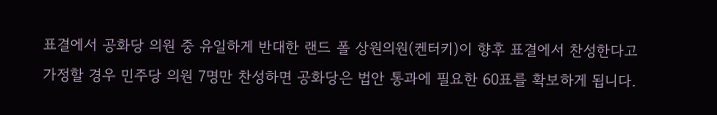표결에서 공화당 의원 중 유일하게 반대한 랜드 폴 상원의원(켄터키)이 향후 표결에서 찬성한다고 가정할 경우 민주당 의원 7명만 찬성하면 공화당은 법안 통과에 필요한 60표를 확보하게 됩니다.